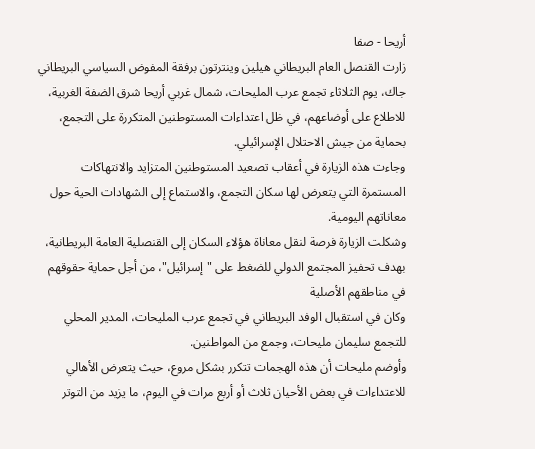أريحا - صفا
زارت القنصل العام البريطاني هيلين وينترتون برفقة المفوض السياسي البريطاني جاك، يوم الثلاثاء تجمع عرب المليحات، شمال غربي أريحا شرق الضفة الغربية، للاطلاع على أوضاعهم، في ظل اعتداءات المستوطنين المتكررة على التجمع، بحماية من جيش الاحتلال الإسرائيلي.
وجاءت هذه الزيارة في أعقاب تصعيد المستوطنين المتزايد والانتهاكات المستمرة التي يتعرض لها سكان التجمع، والاستماع إلى الشهادات الحية حول معاناتهم اليومية.
وشكلت الزيارة فرصة لنقل معاناة هؤلاء السكان إلى القنصلية العامة البريطانية، بهدف تحفيز المجتمع الدولي للضغط على "إسرائيل"، من أجل حماية حقوقهم في مناطقهم الأصلية
وكان في استقبال الوفد البريطاني في تجمع عرب المليحات، المدير المحلي للتجمع سليمان مليحات، وجمع من المواطنين.
وأوضم مليحات أن هذه الهجمات تتكرر بشكل مروع، حيث يتعرض الأهالي للاعتداءات في بعض الأحيان ثلاث أو أربع مرات في اليوم، ما يزيد من التوتر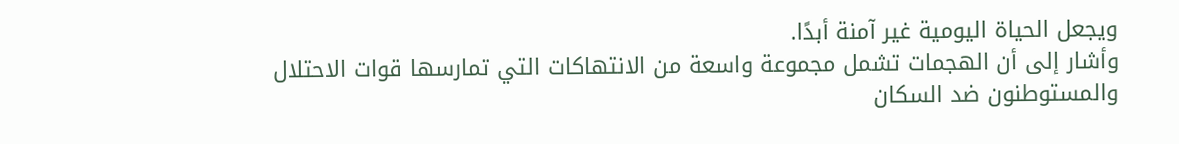ويجعل الحياة اليومية غير آمنة أبدًا.
وأشار إلى أن الهجمات تشمل مجموعة واسعة من الانتهاكات التي تمارسها قوات الاحتلال والمستوطنون ضد السكان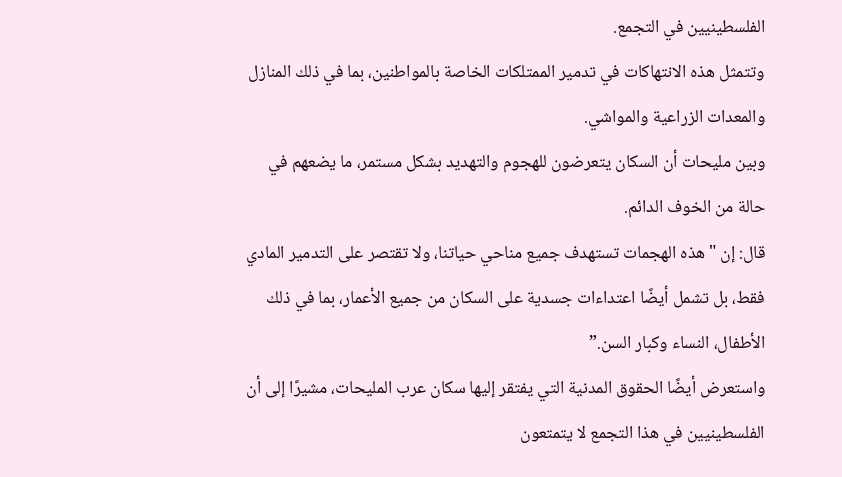الفلسطينيين في التجمع.
وتتمثل هذه الانتهاكات في تدمير الممتلكات الخاصة بالمواطنين، بما في ذلك المنازل والمعدات الزراعية والمواشي.
وبين مليحات أن السكان يتعرضون للهجوم والتهديد بشكل مستمر، ما يضعهم في حالة من الخوف الدائم.
قال: إن "هذه الهجمات تستهدف جميع مناحي حياتنا، ولا تقتصر على التدمير المادي فقط، بل تشمل أيضًا اعتداءات جسدية على السكان من جميع الأعمار، بما في ذلك الأطفال، النساء وكبار السن.”
واستعرض أيضًا الحقوق المدنية التي يفتقر إليها سكان عرب المليحات، مشيرًا إلى أن الفلسطينيين في هذا التجمع لا يتمتعون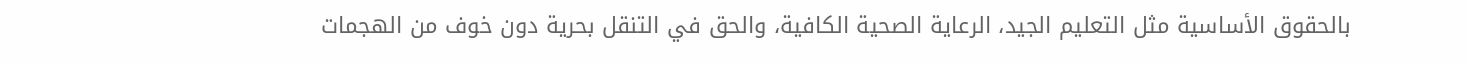بالحقوق الأساسية مثل التعليم الجيد، الرعاية الصحية الكافية، والحق في التنقل بحرية دون خوف من الهجمات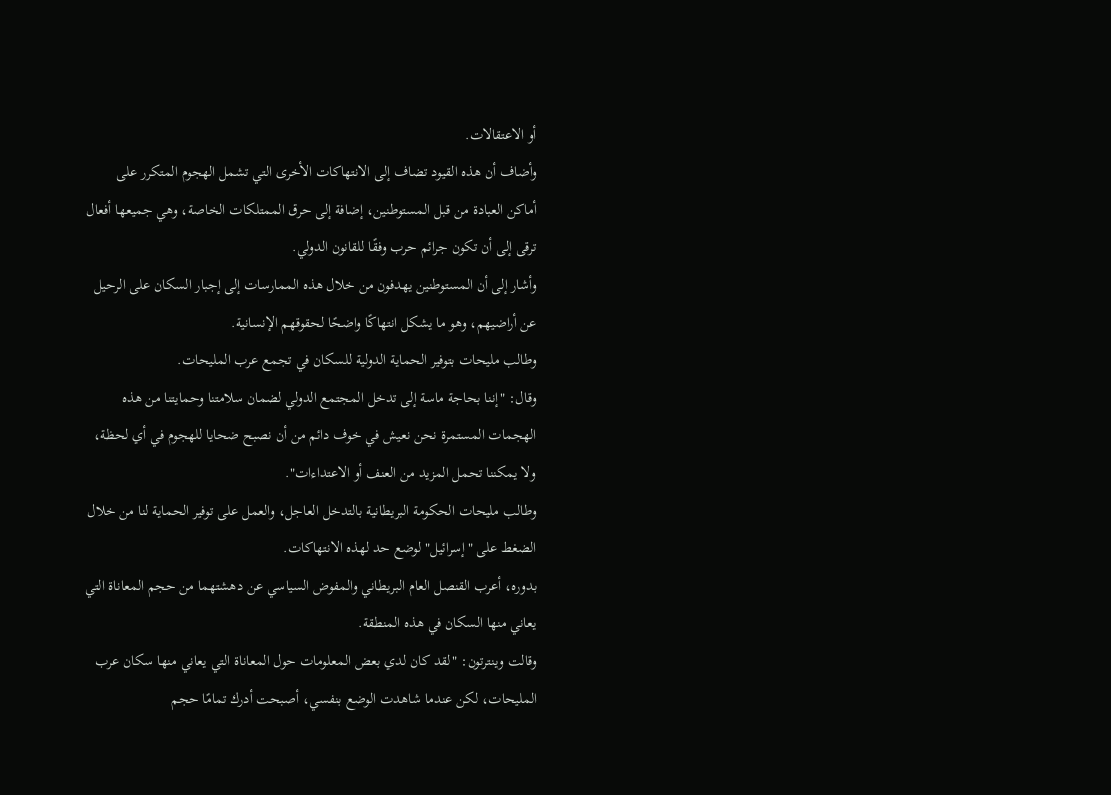أو الاعتقالات.
وأضاف أن هذه القيود تضاف إلى الانتهاكات الأخرى التي تشمل الهجوم المتكرر على أماكن العبادة من قبل المستوطنين، إضافة إلى حرق الممتلكات الخاصة، وهي جميعها أفعال ترقى إلى أن تكون جرائم حرب وفقًا للقانون الدولي.
وأشار إلى أن المستوطنين يهدفون من خلال هذه الممارسات إلى إجبار السكان على الرحيل عن أراضيهم، وهو ما يشكل انتهاكًا واضحًا لحقوقهم الإنسانية.
وطالب مليحات بتوفير الحماية الدولية للسكان في تجمع عرب المليحات.
وقال: "إننا بحاجة ماسة إلى تدخل المجتمع الدولي لضمان سلامتنا وحمايتنا من هذه الهجمات المستمرة نحن نعيش في خوف دائم من أن نصبح ضحايا للهجوم في أي لحظة، ولا يمكننا تحمل المزيد من العنف أو الاعتداءات".
وطالب مليحات الحكومة البريطانية بالتدخل العاجل، والعمل على توفير الحماية لنا من خلال الضغط على "إسرائيل" لوضع حد لهذه الانتهاكات.
بدوره، أعرب القنصل العام البريطاني والمفوض السياسي عن دهشتهما من حجم المعاناة التي يعاني منها السكان في هذه المنطقة.
وقالت وينترتون: "لقد كان لدي بعض المعلومات حول المعاناة التي يعاني منها سكان عرب المليحات، لكن عندما شاهدت الوضع بنفسي، أصبحت أدرك تمامًا حجم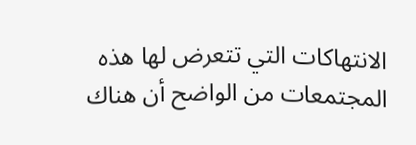الانتهاكات التي تتعرض لها هذه المجتمعات من الواضح أن هناك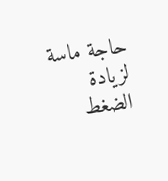حاجة ماسة لزيادة الضغط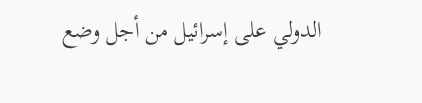الدولي على إسرائيل من أجل وضع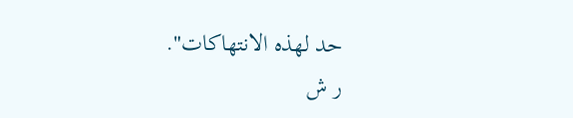حد لهذه الانتهاكات".
ر ش